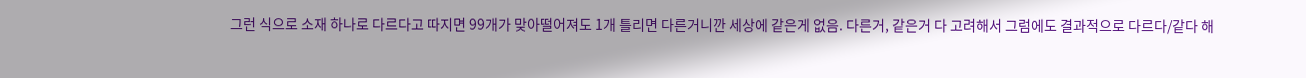그런 식으로 소재 하나로 다르다고 따지면 99개가 맞아떨어져도 1개 틀리면 다른거니깐 세상에 같은게 없음. 다른거, 같은거 다 고려해서 그럼에도 결과적으로 다르다/같다 해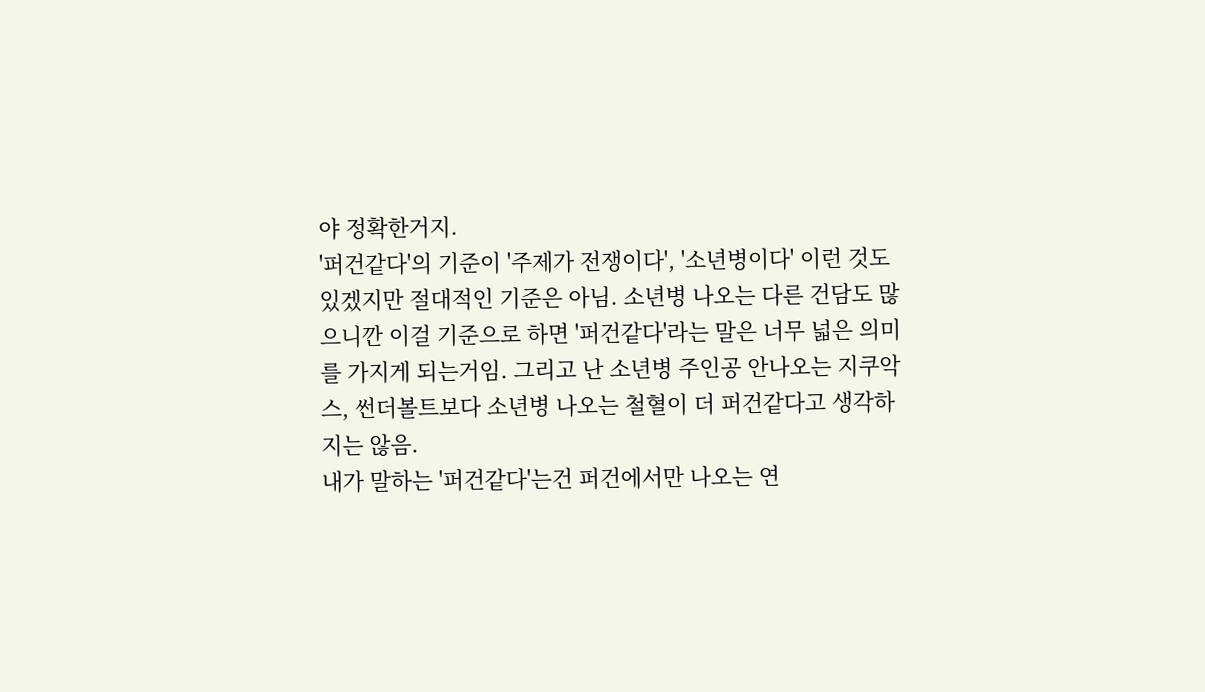야 정확한거지.
'퍼건같다'의 기준이 '주제가 전쟁이다', '소년병이다' 이런 것도 있겠지만 절대적인 기준은 아님. 소년병 나오는 다른 건담도 많으니깐 이걸 기준으로 하면 '퍼건같다'라는 말은 너무 넓은 의미를 가지게 되는거임. 그리고 난 소년병 주인공 안나오는 지쿠악스, 썬더볼트보다 소년병 나오는 철혈이 더 퍼건같다고 생각하지는 않음.
내가 말하는 '퍼건같다'는건 퍼건에서만 나오는 연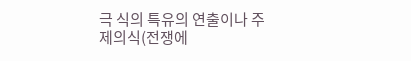극 식의 특유의 연출이나 주제의식(전쟁에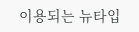이용되는 뉴타입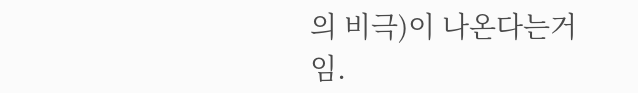의 비극)이 나온다는거임.